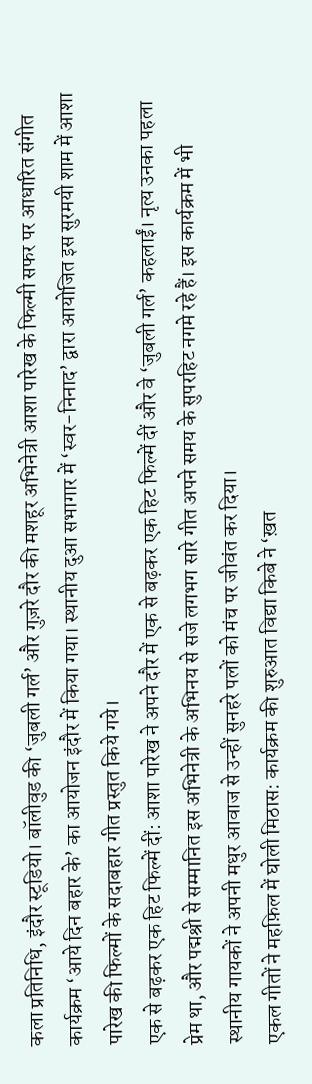कला प्रतिनिधि, इंदौर स्टूडियो। बॉलीवुड की ‘जुबली गर्ल’ और गुज़रे दौर की मशहूर अभिनेत्री आशा पारेख के फिल्मी सफर पर आधारित संगीत कार्यक्रम ‘आये दिन बहार के’ का आयोजन इंदौर में किया गया। स्थानीय दुआ सभागार में ‘स्वर-निनाद’ द्वारा आयोजित इस सुरमयी शाम में आशा पारेख की फिल्मों के सदाबहार गीत प्रस्तुत किये गये।
एक से बढ़कर एक हिट फिल्में दीं: आशा पारेख ने अपने दौर में एक से बढ़कर एक हिट फिल्में दीं और वे ‘जुबली गर्ल’ कहलाईं। नृत्य उनका पहला प्रेम था, और पद्मश्री से सम्मानित इस अभिनेत्री के अभिनय से सजे लगभग सारे गीत अपने समय के सुपरहिट नगमे रहे हैं। इस कार्यक्रम में भी स्थानीय गायकों ने अपनी मधुर आवाज से उन्हीं सुनहरे पलों को मंच पर जीवंत कर दिया।
एकल गीतों ने महफ़िल में घोली मिठास: कार्यक्रम की शुरुआत विद्या किबे ने ‘ख़त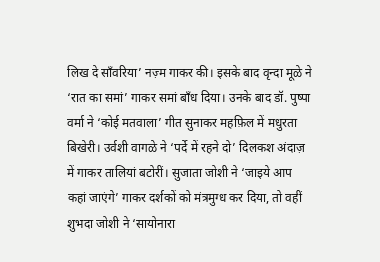लिख दे साँवरिया’ नज़्म गाकर की। इसके बाद वृन्दा मूळे ने ‘रात का समां’ गाकर समां बाँध दिया। उनके बाद डॉ. पुष्पा वर्मा ने ‘कोई मतवाला’ गीत सुनाकर महफ़िल में मधुरता बिखेरी। उर्वशी वागळे ने ‘पर्दे में रहने दो’ दिलकश अंदाज़ में गाकर तालियां बटोरीं। सुजाता जोशी ने ‘जाइये आप कहां जाएंगे’ गाकर दर्शकों को मंत्रमुग्ध कर दिया, तो वहीं शुभदा जोशी ने ‘सायोनारा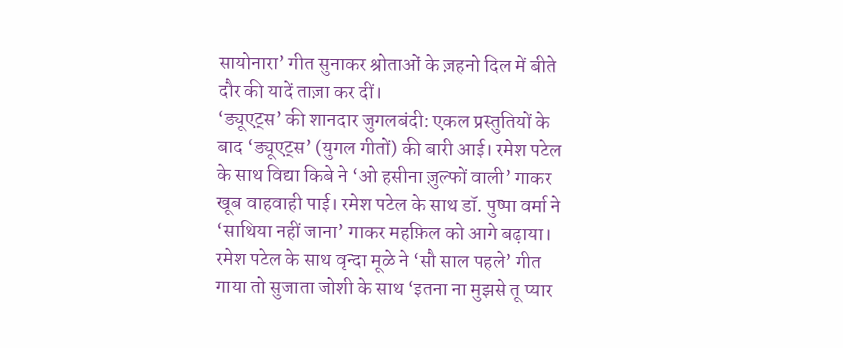सायोनारा’ गीत सुनाकर श्रोताओं के ज़हनो दिल में बीते दौर की यादें ताज़ा कर दीं।
‘ड्यूएट्स’ की शानदार जुगलबंदी: एकल प्रस्तुतियों के बाद ‘ड्यूएट्स’ (युगल गीतों) की बारी आई। रमेश पटेल के साथ विद्या किबे ने ‘ओ हसीना ज़ुल्फों वाली’ गाकर खूब वाहवाही पाई। रमेश पटेल के साथ डॉ. पुष्पा वर्मा ने ‘साथिया नहीं जाना’ गाकर महफ़िल को आगे बढ़ाया। रमेश पटेल के साथ वृन्दा मूळे ने ‘सौ साल पहले’ गीत गाया तो सुजाता जोशी के साथ ‘इतना ना मुझसे तू प्यार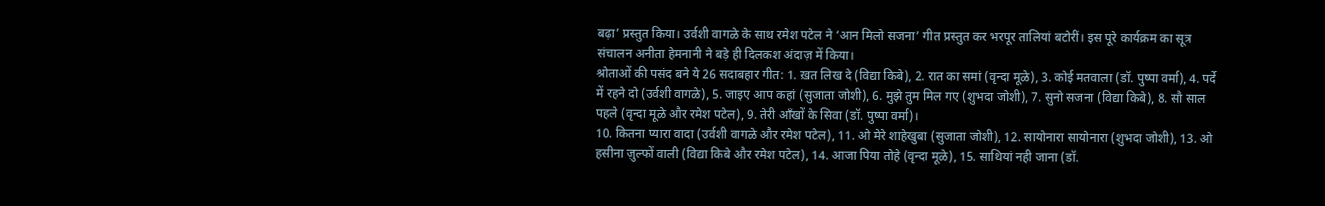बढ़ा’ प्रस्तुत किया। उर्वशी वागळे के साथ रमेश पटेल ने ‘आन मिलो सजना’ गीत प्रस्तुत कर भरपूर तालियां बटोरीं। इस पूरे कार्यक्रम का सूत्र संचालन अनीता हेमनानी ने बड़े ही दिलकश अंदाज़ में किया।
श्रोताओं की पसंद बने ये 26 सदाबहार गीत: 1. ख़त लिख दे (विद्या किबे), 2. रात का समां (वृन्दा मूळे), 3. कोई मतवाला (डॉ. पुष्पा वर्मा), 4. पर्दे में रहने दो (उर्वशी वागळे), 5. जाइए आप कहां (सुजाता जोशी), 6. मुझे तुम मिल गए (शुभदा जोशी), 7. सुनो सजना (विद्या किबे), 8. सौ साल पहले (वृन्दा मूळे और रमेश पटेल), 9. तेरी आँखों के सिवा (डॉ. पुष्पा वर्मा)।
10. कितना प्यारा वादा (उर्वशी वागळे और रमेश पटेल), 11. ओ मेरे शाहेखुबा (सुजाता जोशी), 12. सायोनारा सायोनारा (शुभदा जोशी), 13. ओ हसीना ज़ुल्फों वाली (विद्या किबे और रमेश पटेल), 14. आजा पिया तोहे (वृन्दा मूळे), 15. साथियां नही जाना (डॉ.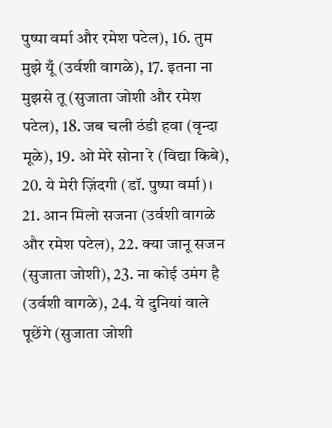पुष्पा वर्मा और रमेश पटेल), 16. तुम मुझे यूँ (उर्वशी वागळे), 17. इतना ना मुझसे तू (सुजाता जोशी और रमेश पटेल), 18. जब चली ठंडी हवा (वृन्दा मूळे), 19. ओ मेरे सोना रे (विद्या किबे), 20. ये मेरी ज़िंदगी (डॉ. पुष्पा वर्मा)।
21. आन मिलो सजना (उर्वशी वागळे और रमेश पटेल), 22. क्या जानू सजन (सुजाता जोशी), 23. ना कोई उमंग है (उर्वशी वागळे), 24. ये दुनियां वाले पूछेंगे (सुजाता जोशी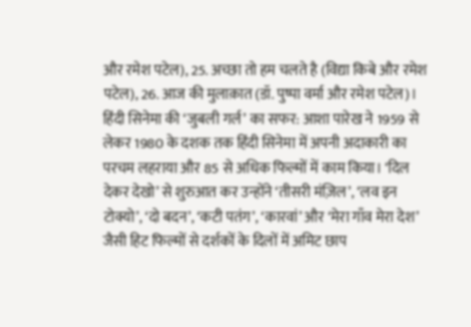और रमेश पटेल), 25. अच्छा तो हम चलते है (विद्या किबे और रमेश पटेल), 26. आज की मुलाक़ात (डॉ. पुष्पा वर्मा और रमेश पटेल)।
हिंदी सिनेमा की ‘जुबली गर्ल’ का सफर: आशा पारेख ने 1959 से लेकर 1980 के दशक तक हिंदी सिनेमा में अपनी अदाकारी का परचम लहराया और 85 से अधिक फिल्मों में काम किया। ‘दिल देकर देखो’ से शुरुआत कर उन्होंने ‘तीसरी मंज़िल’, ‘लव इन टोक्यो’, ‘दो बदन’, ‘कटी पतंग’, ‘कारवां’ और ‘मेरा गाँव मेरा देश’ जैसी हिट फिल्मों से दर्शकों के दिलों में अमिट छाप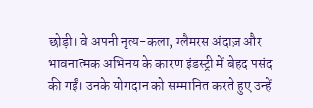छोड़ी। वे अपनी नृत्य-कला, ग्लैमरस अंदाज़ और भावनात्मक अभिनय के कारण इंडस्ट्री में बेहद पसंद की गईं। उनके योगदान को सम्मानित करते हुए उन्हें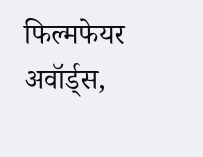फिल्मफेयर अवॉर्ड्स,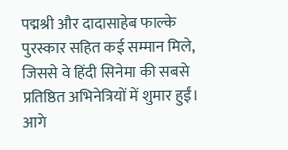पद्मश्री और दादासाहेब फाल्के पुरस्कार सहित कई सम्मान मिले, जिससे वे हिंदी सिनेमा की सबसे प्रतिष्ठित अभिनेत्रियों में शुमार हुईं। आगे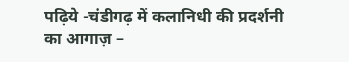पढ़िये -चंडीगढ़ में कलानिधी की प्रदर्शनी का आगाज़ –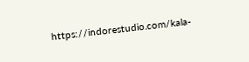https://indorestudio.com/kala-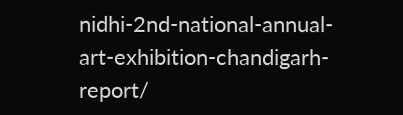nidhi-2nd-national-annual-art-exhibition-chandigarh-report/